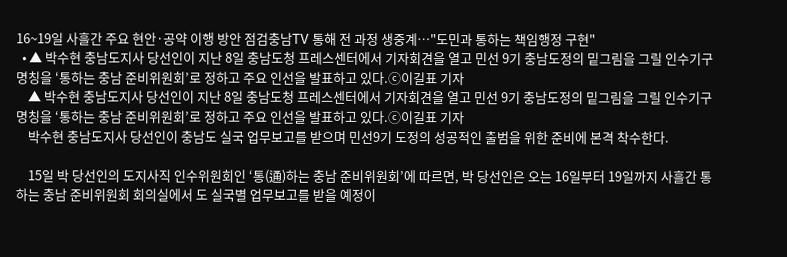16~19일 사흘간 주요 현안·공약 이행 방안 점검충남TV 통해 전 과정 생중계…"도민과 통하는 책임행정 구현"
  • ▲ 박수현 충남도지사 당선인이 지난 8일 충남도청 프레스센터에서 기자회견을 열고 민선 9기 충남도정의 밑그림을 그릴 인수기구 명칭을 ‘통하는 충남 준비위원회’로 정하고 주요 인선을 발표하고 있다.ⓒ이길표 기자
    ▲ 박수현 충남도지사 당선인이 지난 8일 충남도청 프레스센터에서 기자회견을 열고 민선 9기 충남도정의 밑그림을 그릴 인수기구 명칭을 ‘통하는 충남 준비위원회’로 정하고 주요 인선을 발표하고 있다.ⓒ이길표 기자
    박수현 충남도지사 당선인이 충남도 실국 업무보고를 받으며 민선9기 도정의 성공적인 출범을 위한 준비에 본격 착수한다.

    15일 박 당선인의 도지사직 인수위원회인 ‘통(通)하는 충남 준비위원회’에 따르면, 박 당선인은 오는 16일부터 19일까지 사흘간 통하는 충남 준비위원회 회의실에서 도 실국별 업무보고를 받을 예정이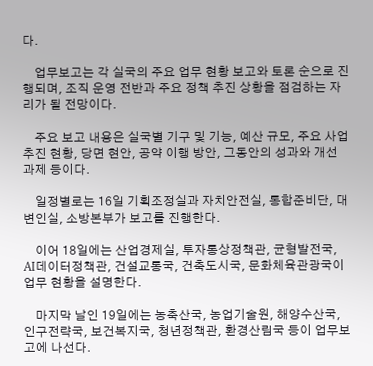다.

    업무보고는 각 실국의 주요 업무 현황 보고와 토론 순으로 진행되며, 조직 운영 전반과 주요 정책 추진 상황을 점검하는 자리가 될 전망이다.

    주요 보고 내용은 실국별 기구 및 기능, 예산 규모, 주요 사업 추진 현황, 당면 현안, 공약 이행 방안, 그동안의 성과와 개선 과제 등이다.

    일정별로는 16일 기획조정실과 자치안전실, 통합준비단, 대변인실, 소방본부가 보고를 진행한다.

    이어 18일에는 산업경제실, 투자통상정책관, 균형발전국, AI데이터정책관, 건설교통국, 건축도시국, 문화체육관광국이 업무 현황을 설명한다.

    마지막 날인 19일에는 농축산국, 농업기술원, 해양수산국, 인구전략국, 보건복지국, 청년정책관, 환경산림국 등이 업무보고에 나선다.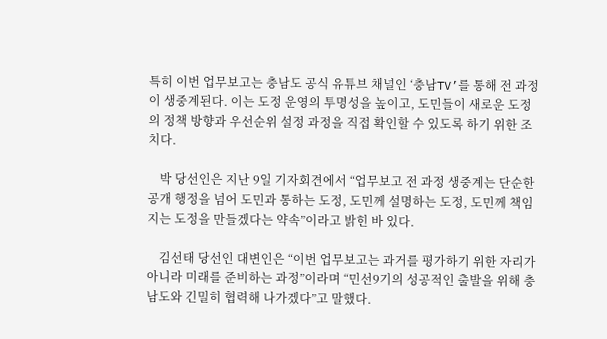특히 이번 업무보고는 충남도 공식 유튜브 채널인 ‘충남TV’를 통해 전 과정이 생중계된다. 이는 도정 운영의 투명성을 높이고, 도민들이 새로운 도정의 정책 방향과 우선순위 설정 과정을 직접 확인할 수 있도록 하기 위한 조치다.

    박 당선인은 지난 9일 기자회견에서 “업무보고 전 과정 생중계는 단순한 공개 행정을 넘어 도민과 통하는 도정, 도민께 설명하는 도정, 도민께 책임지는 도정을 만들겠다는 약속”이라고 밝힌 바 있다.

    김선태 당선인 대변인은 “이번 업무보고는 과거를 평가하기 위한 자리가 아니라 미래를 준비하는 과정”이라며 “민선9기의 성공적인 출발을 위해 충남도와 긴밀히 협력해 나가겠다”고 말했다.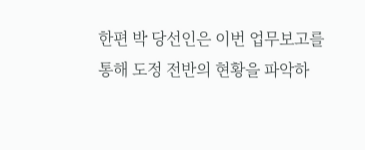한편 박 당선인은 이번 업무보고를 통해 도정 전반의 현황을 파악하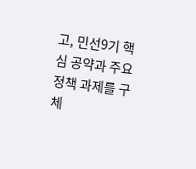고, 민선9기 핵심 공약과 주요 정책 과제를 구체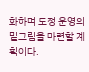화하며 도정 운영의 밑그림을 마련할 계획이다.